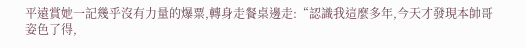平遠賞她一記幾乎沒有力量的爆粟,轉身走餐桌邊走:“認識我這麼多年,今天才發現本帥哥姿色了得,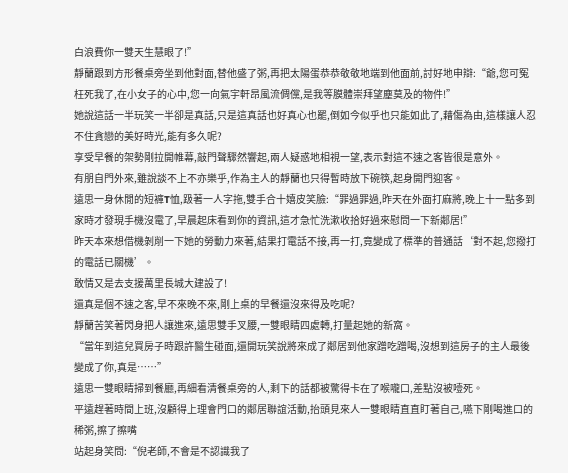白浪費你一雙天生慧眼了!”
靜蘭跟到方形餐桌旁坐到他對面,替他盛了粥,再把太陽蛋恭恭敬敬地端到他面前,討好地申辯:“爺,您可冤枉死我了,在小女子的心中,您一向氣宇軒昂風流倜儻,是我等膜體崇拜望塵莫及的物件!”
她說這話一半玩笑一半卻是真話,只是這真話也好真心也罷,倒如今似乎也只能如此了,藉傷為由,這樣讓人忍不住貪戀的美好時光,能有多久呢?
享受早餐的架勢剛拉開帷幕,敲門聲驟然響起,兩人疑惑地相視一望,表示對這不速之客皆很是意外。
有朋自門外來,雖說談不上不亦樂乎,作為主人的靜蘭也只得暫時放下碗筷,起身開門迎客。
遠思一身休閒的短褲T恤,趿著一人字拖,雙手合十嬉皮笑臉:“罪過罪過,昨天在外面打麻將,晚上十一點多到家時才發現手機沒電了,早晨起床看到你的資訊,這才急忙洗漱收拾好過來慰問一下新鄰居!”
昨天本來想借機剝削一下她的勞動力來著,結果打電話不接,再一打,竟變成了標準的普通話‘對不起,您撥打的電話已關機’。
敢情又是去支援萬里長城大建設了!
還真是個不速之客,早不來晚不來,剛上桌的早餐還沒來得及吃呢?
靜蘭苦笑著閃身把人讓進來,遠思雙手叉腰,一雙眼睛四處轉,打量起她的新窩。
“當年到這兒買房子時跟許醫生碰面,還開玩笑說將來成了鄰居到他家蹭吃蹭喝,沒想到這房子的主人最後變成了你,真是……”
遠思一雙眼睛掃到餐廳,再細看清餐桌旁的人,剩下的話都被驚得卡在了喉嚨口,差點沒被噎死。
平遠趕著時間上班,沒顧得上理會門口的鄰居聯誼活動,抬頭見來人一雙眼睛直直盯著自己,嚥下剛喝進口的稀粥,擦了擦嘴
站起身笑問:“倪老師,不會是不認識我了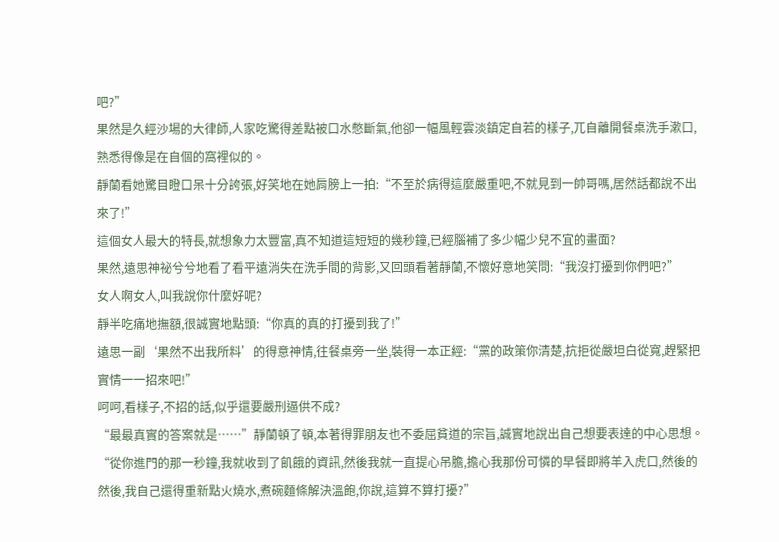吧?”
果然是久經沙場的大律師,人家吃驚得差點被口水憋斷氣,他卻一幅風輕雲淡鎮定自若的樣子,兀自離開餐桌洗手漱口,熟悉得像是在自個的窩裡似的。
靜蘭看她驚目瞪口呆十分誇張,好笑地在她肩膀上一拍:“不至於病得這麼嚴重吧,不就見到一帥哥嗎,居然話都說不出來了!”
這個女人最大的特長,就想象力太豐富,真不知道這短短的幾秒鐘,已經腦補了多少幅少兒不宜的畫面?
果然,遠思神祕兮兮地看了看平遠消失在洗手間的背影,又回頭看著靜蘭,不懷好意地笑問:“我沒打擾到你們吧?”
女人啊女人,叫我說你什麼好呢?
靜半吃痛地撫額,很誠實地點頭:“你真的真的打擾到我了!”
遠思一副‘果然不出我所料’的得意神情,往餐桌旁一坐,裝得一本正經:“黨的政策你清楚,抗拒從嚴坦白從寬,趕緊把實情一一招來吧!”
呵呵,看樣子,不招的話,似乎還要嚴刑逼供不成?
“最最真實的答案就是……”靜蘭頓了頓,本著得罪朋友也不委屈貧道的宗旨,誠實地說出自己想要表達的中心思想。
“從你進門的那一秒鐘,我就收到了飢餓的資訊,然後我就一直提心吊膽,擔心我那份可憐的早餐即將羊入虎口,然後的然後,我自己還得重新點火燒水,煮碗麵條解決溫飽,你說,這算不算打擾?”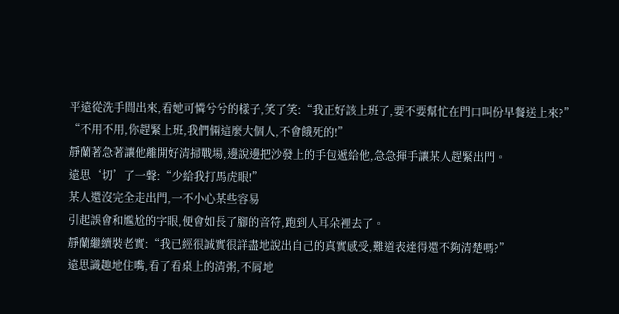平遠從洗手間出來,看她可憐兮兮的樣子,笑了笑:“我正好該上班了,要不要幫忙在門口叫份早餐送上來?”
“不用不用,你趕緊上班,我們倆這麼大個人,不會餓死的!”
靜蘭著急著讓他離開好清掃戰場,邊說邊把沙發上的手包遞給他,急急揮手讓某人趕緊出門。
遠思‘切’了一聲:“少給我打馬虎眼!”
某人還沒完全走出門,一不小心某些容易
引起誤會和尷尬的字眼,便會如長了腳的音符,跑到人耳朵裡去了。
靜蘭繼續裝老實:“我已經很誠實很詳盡地說出自己的真實感受,難道表達得還不夠清楚嗎?”
遠思識趣地住嘴,看了看桌上的清粥,不屑地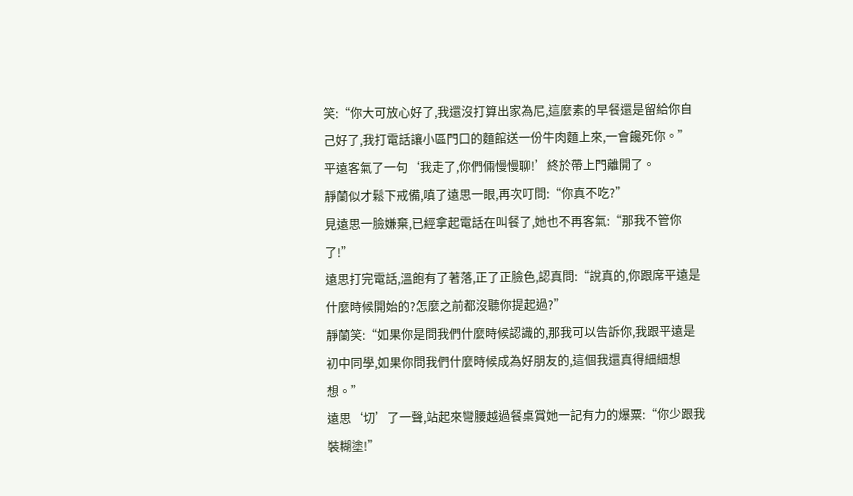笑:“你大可放心好了,我還沒打算出家為尼,這麼素的早餐還是留給你自己好了,我打電話讓小區門口的麵館送一份牛肉麵上來,一會饞死你。”
平遠客氣了一句‘我走了,你們倆慢慢聊!’終於帶上門離開了。
靜蘭似才鬆下戒備,嗔了遠思一眼,再次叮問:“你真不吃?”
見遠思一臉嫌棄,已經拿起電話在叫餐了,她也不再客氣:“那我不管你了!”
遠思打完電話,溫飽有了著落,正了正臉色,認真問:“說真的,你跟席平遠是什麼時候開始的?怎麼之前都沒聽你提起過?”
靜蘭笑:“如果你是問我們什麼時候認識的,那我可以告訴你,我跟平遠是初中同學,如果你問我們什麼時候成為好朋友的,這個我還真得細細想想。”
遠思‘切’了一聲,站起來彎腰越過餐桌賞她一記有力的爆粟:“你少跟我裝糊塗!”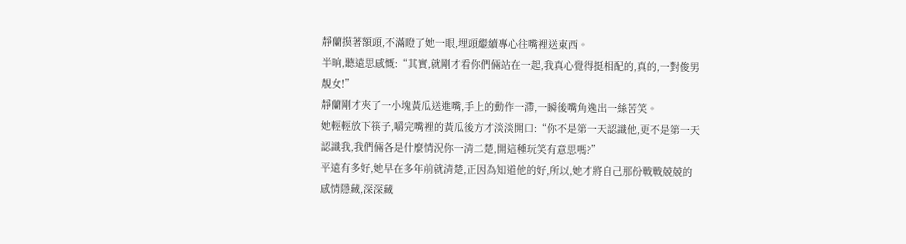靜蘭摸著額頭,不滿瞪了她一眼,埋頭繼續專心往嘴裡送東西。
半晌,聽遠思感慨:“其實,就剛才看你們倆站在一起,我真心覺得挺相配的,真的,一對俊男靚女!”
靜蘭剛才夾了一小塊黃瓜送進嘴,手上的動作一滯,一瞬後嘴角逸出一絲苦笑。
她輕輕放下筷子,嚼完嘴裡的黃瓜後方才淡淡開口:“你不是第一天認識他,更不是第一天認識我,我們倆各是什麼情況你一清二楚,開這種玩笑有意思嗎?”
平遠有多好,她早在多年前就清楚,正因為知道他的好,所以,她才將自己那份戰戰兢兢的感情隱藏,深深藏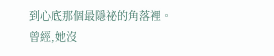到心底那個最隱祕的角落裡。
曾經,她沒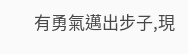有勇氣邁出步子,現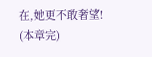在,她更不敢奢望!
(本章完)